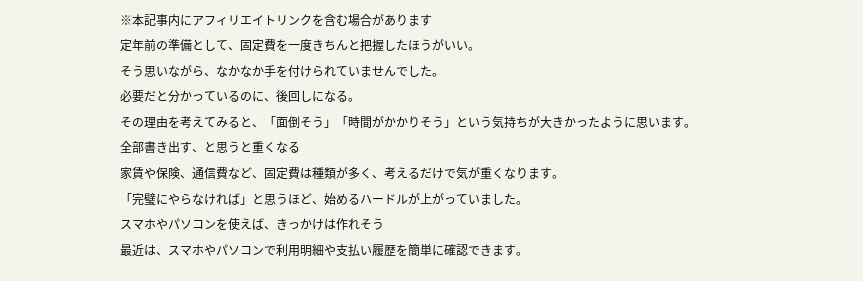※本記事内にアフィリエイトリンクを含む場合があります
定年前の準備として、固定費を一度きちんと把握したほうがいい。
そう思いながら、なかなか手を付けられていませんでした。
必要だと分かっているのに、後回しになる。
その理由を考えてみると、「面倒そう」「時間がかかりそう」という気持ちが大きかったように思います。
全部書き出す、と思うと重くなる
家賃や保険、通信費など、固定費は種類が多く、考えるだけで気が重くなります。
「完璧にやらなければ」と思うほど、始めるハードルが上がっていました。
スマホやパソコンを使えば、きっかけは作れそう
最近は、スマホやパソコンで利用明細や支払い履歴を簡単に確認できます。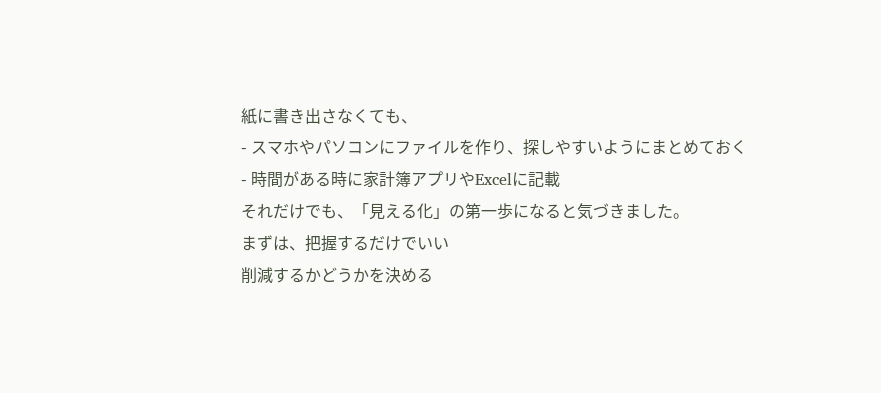紙に書き出さなくても、
- スマホやパソコンにファイルを作り、探しやすいようにまとめておく
- 時間がある時に家計簿アプリやExcelに記載
それだけでも、「見える化」の第一歩になると気づきました。
まずは、把握するだけでいい
削減するかどうかを決める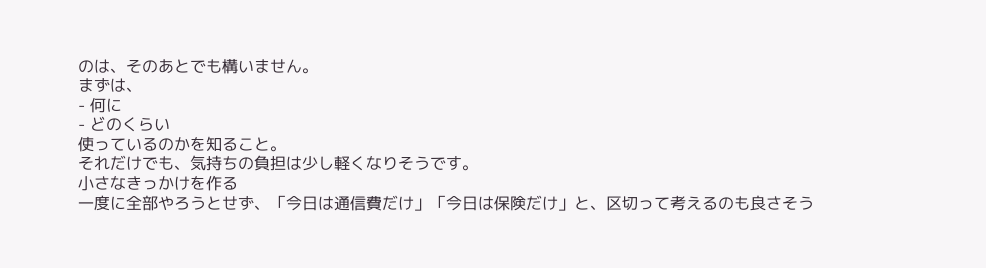のは、そのあとでも構いません。
まずは、
- 何に
- どのくらい
使っているのかを知ること。
それだけでも、気持ちの負担は少し軽くなりそうです。
小さなきっかけを作る
一度に全部やろうとせず、「今日は通信費だけ」「今日は保険だけ」と、区切って考えるのも良さそう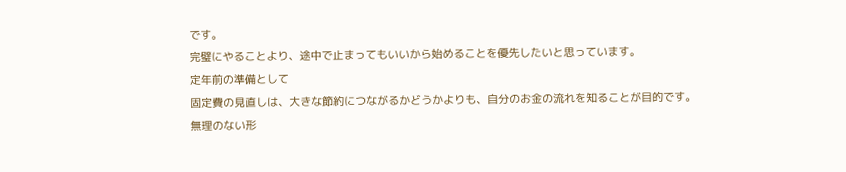です。
完璧にやることより、途中で止まってもいいから始めることを優先したいと思っています。
定年前の準備として
固定費の見直しは、大きな節約につながるかどうかよりも、自分のお金の流れを知ることが目的です。
無理のない形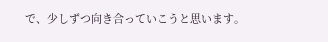で、少しずつ向き合っていこうと思います。